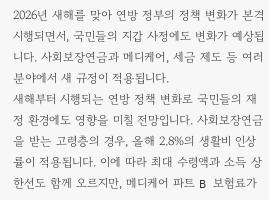2026년 새해를 맞아 연방 정부의 정책 변화가 본격 시행되면서, 국민들의 지갑 사정에도 변화가 예상됩니다. 사회보장연금과 메디케어, 세금 제도 등 여러 분야에서 새 규정이 적용됩니다.
새해부터 시행되는 연방 정책 변화로 국민들의 재정 환경에도 영향을 미칠 전망입니다. 사회보장연금을 받는 고령층의 경우, 올해 2.8%의 생활비 인상률이 적용됩니다. 이에 따라 최대 수령액과 소득 상한선도 함께 오르지만, 메디케어 파트 B 보험료가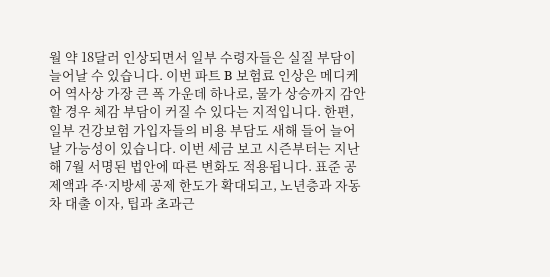월 약 18달러 인상되면서 일부 수령자들은 실질 부담이 늘어날 수 있습니다. 이번 파트 B 보험료 인상은 메디케어 역사상 가장 큰 폭 가운데 하나로, 물가 상승까지 감안할 경우 체감 부담이 커질 수 있다는 지적입니다. 한편, 일부 건강보험 가입자들의 비용 부담도 새해 들어 늘어날 가능성이 있습니다. 이번 세금 보고 시즌부터는 지난해 7월 서명된 법안에 따른 변화도 적용됩니다. 표준 공제액과 주·지방세 공제 한도가 확대되고, 노년층과 자동차 대출 이자, 팁과 초과근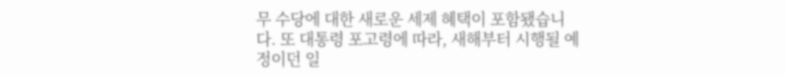무 수당에 대한 새로운 세제 혜택이 포함됐습니다. 또 대통령 포고령에 따라, 새해부터 시행될 예정이던 일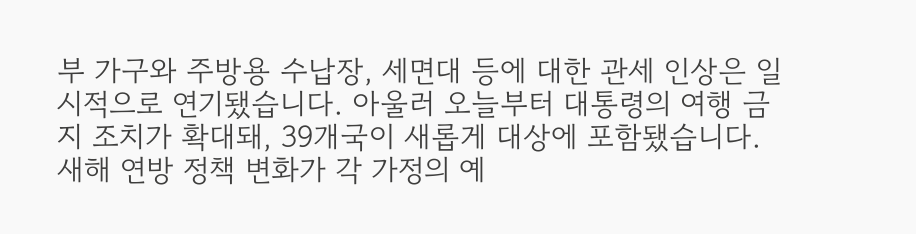부 가구와 주방용 수납장, 세면대 등에 대한 관세 인상은 일시적으로 연기됐습니다. 아울러 오늘부터 대통령의 여행 금지 조치가 확대돼, 39개국이 새롭게 대상에 포함됐습니다. 새해 연방 정책 변화가 각 가정의 예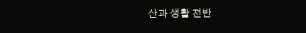산과 생활 전반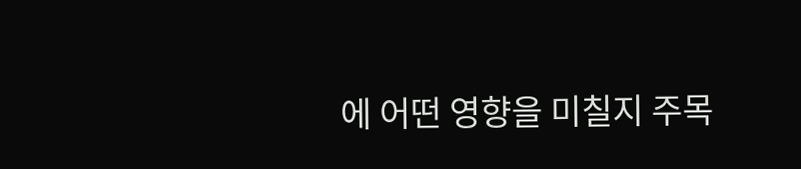에 어떤 영향을 미칠지 주목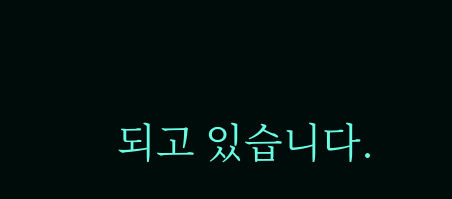되고 있습니다.